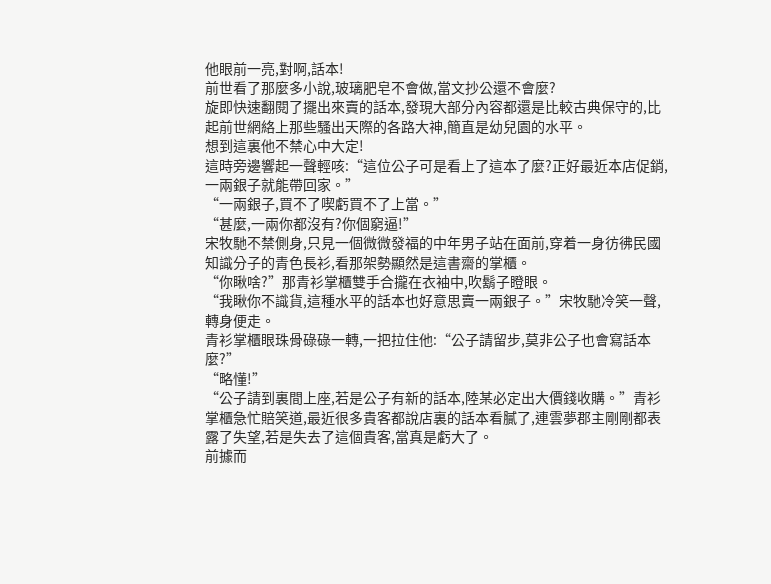他眼前一亮,對啊,話本!
前世看了那麼多小說,玻璃肥皂不會做,當文抄公還不會麼?
旋即快速翻閱了擺出來賣的話本,發現大部分內容都還是比較古典保守的,比起前世網絡上那些騷出天際的各路大神,簡直是幼兒園的水平。
想到這裏他不禁心中大定!
這時旁邊響起一聲輕咳:“這位公子可是看上了這本了麼?正好最近本店促銷,一兩銀子就能帶回家。”
“一兩銀子,買不了喫虧買不了上當。”
“甚麼,一兩你都沒有?你個窮逼!”
宋牧馳不禁側身,只見一個微微發福的中年男子站在面前,穿着一身彷彿民國知識分子的青色長衫,看那架勢顯然是這書齋的掌櫃。
“你瞅啥?”那青衫掌櫃雙手合攏在衣袖中,吹鬍子瞪眼。
“我瞅你不識貨,這種水平的話本也好意思賣一兩銀子。”宋牧馳冷笑一聲,轉身便走。
青衫掌櫃眼珠骨碌碌一轉,一把拉住他:“公子請留步,莫非公子也會寫話本麼?”
“略懂!”
“公子請到裏間上座,若是公子有新的話本,陸某必定出大價錢收購。”青衫掌櫃急忙賠笑道,最近很多貴客都說店裏的話本看膩了,連雲夢郡主剛剛都表露了失望,若是失去了這個貴客,當真是虧大了。
前據而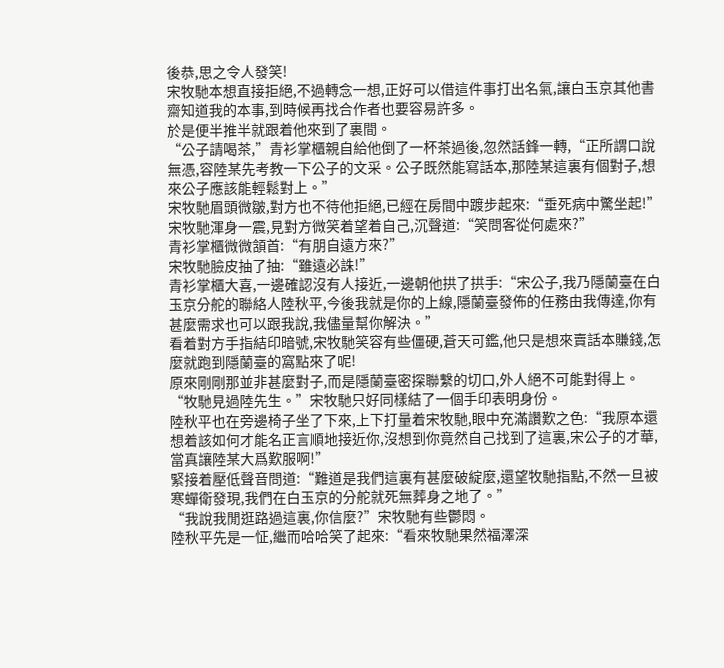後恭,思之令人發笑!
宋牧馳本想直接拒絕,不過轉念一想,正好可以借這件事打出名氣,讓白玉京其他書齋知道我的本事,到時候再找合作者也要容易許多。
於是便半推半就跟着他來到了裏間。
“公子請喝茶,”青衫掌櫃親自給他倒了一杯茶過後,忽然話鋒一轉,“正所謂口說無憑,容陸某先考教一下公子的文采。公子既然能寫話本,那陸某這裏有個對子,想來公子應該能輕鬆對上。”
宋牧馳眉頭微皺,對方也不待他拒絕,已經在房間中踱步起來:“垂死病中驚坐起!”
宋牧馳渾身一震,見對方微笑着望着自己,沉聲道:“笑問客從何處來?”
青衫掌櫃微微頷首:“有朋自遠方來?”
宋牧馳臉皮抽了抽:“雖遠必誅!”
青衫掌櫃大喜,一邊確認沒有人接近,一邊朝他拱了拱手:“宋公子,我乃隱蘭臺在白玉京分舵的聯絡人陸秋平,今後我就是你的上線,隱蘭臺發佈的任務由我傳達,你有甚麼需求也可以跟我說,我儘量幫你解決。”
看着對方手指結印暗號,宋牧馳笑容有些僵硬,蒼天可鑑,他只是想來賣話本賺錢,怎麼就跑到隱蘭臺的窩點來了呢!
原來剛剛那並非甚麼對子,而是隱蘭臺密探聯繫的切口,外人絕不可能對得上。
“牧馳見過陸先生。”宋牧馳只好同樣結了一個手印表明身份。
陸秋平也在旁邊椅子坐了下來,上下打量着宋牧馳,眼中充滿讚歎之色:“我原本還想着該如何才能名正言順地接近你,沒想到你竟然自己找到了這裏,宋公子的才華,當真讓陸某大爲歎服啊!”
緊接着壓低聲音問道:“難道是我們這裏有甚麼破綻麼,還望牧馳指點,不然一旦被寒蟬衛發現,我們在白玉京的分舵就死無葬身之地了。”
“我說我閒逛路過這裏,你信麼?”宋牧馳有些鬱悶。
陸秋平先是一怔,繼而哈哈笑了起來:“看來牧馳果然福澤深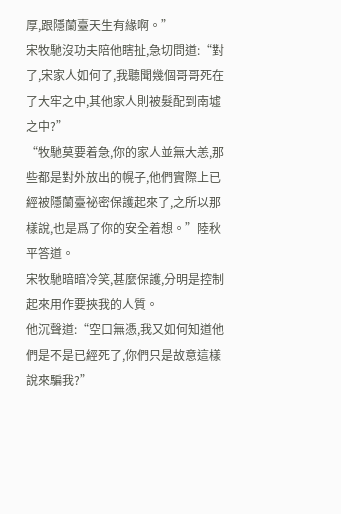厚,跟隱蘭臺天生有緣啊。”
宋牧馳沒功夫陪他瞎扯,急切問道:“對了,宋家人如何了,我聽聞幾個哥哥死在了大牢之中,其他家人則被髮配到南墟之中?”
“牧馳莫要着急,你的家人並無大恙,那些都是對外放出的幌子,他們實際上已經被隱蘭臺祕密保護起來了,之所以那樣說,也是爲了你的安全着想。”陸秋平答道。
宋牧馳暗暗冷笑,甚麼保護,分明是控制起來用作要挾我的人質。
他沉聲道:“空口無憑,我又如何知道他們是不是已經死了,你們只是故意這樣說來騙我?”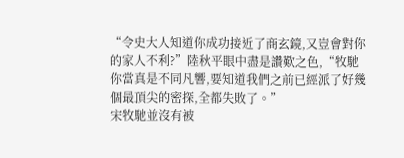“令史大人知道你成功接近了商玄鏡,又豈會對你的家人不利?”陸秋平眼中盡是讚歎之色,“牧馳你當真是不同凡響,要知道我們之前已經派了好幾個最頂尖的密探,全都失敗了。”
宋牧馳並沒有被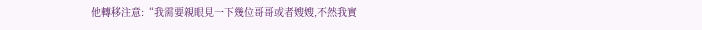他轉移注意:“我需要親眼見一下幾位哥哥或者嫂嫂,不然我實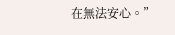在無法安心。”